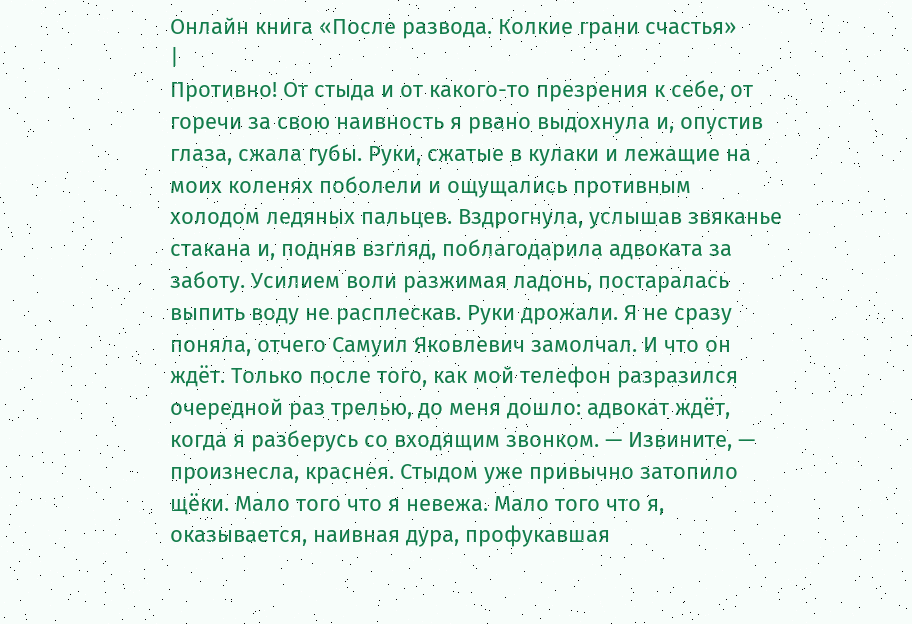Онлайн книга «После развода. Колкие грани счастья»
|
Противно! От стыда и от какого-то презрения к себе, от горечи за свою наивность я рвано выдохнула и, опустив глаза, сжала губы. Руки, сжатые в кулаки и лежащие на моих коленях поболели и ощущались противным холодом ледяных пальцев. Вздрогнула, услышав звяканье стакана и, подняв взгляд, поблагодарила адвоката за заботу. Усилием воли разжимая ладонь, постаралась выпить воду не расплескав. Руки дрожали. Я не сразу поняла, отчего Самуил Яковлевич замолчал. И что он ждёт. Только после того, как мой телефон разразился очередной раз трелью, до меня дошло: адвокат ждёт, когда я разберусь со входящим звонком. — Извините, — произнесла, краснея. Стыдом уже привычно затопило щёки. Мало того что я невежа. Мало того что я, оказывается, наивная дура, профукавшая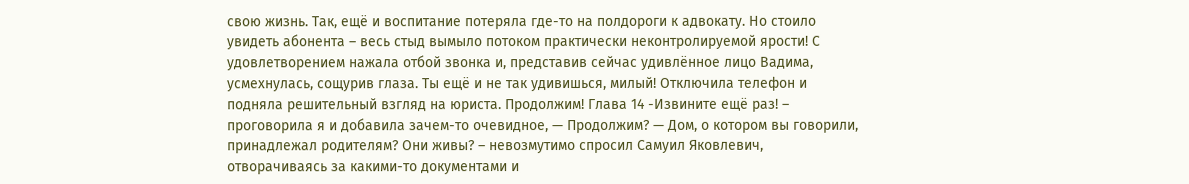свою жизнь. Так, ещё и воспитание потеряла где-то на полдороги к адвокату. Но стоило увидеть абонента – весь стыд вымыло потоком практически неконтролируемой ярости! С удовлетворением нажала отбой звонка и, представив сейчас удивлённое лицо Вадима, усмехнулась, сощурив глаза. Ты ещё и не так удивишься, милый! Отключила телефон и подняла решительный взгляд на юриста. Продолжим! Глава 14 -Извините ещё раз! – проговорила я и добавила зачем-то очевидное, — Продолжим? — Дом, о котором вы говорили, принадлежал родителям? Они живы? – невозмутимо спросил Самуил Яковлевич, отворачиваясь за какими-то документами и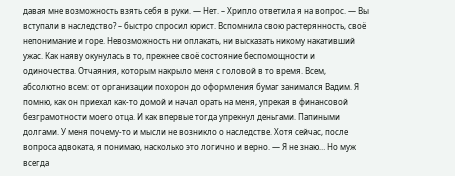давая мне возможность взять себя в руки. — Нет. – Хрипло ответила я на вопрос. — Вы вступали в наследство? – быстро спросил юрист. Вспомнила свою растерянность, своё непонимание и горе. Невозможность ни оплакать, ни высказать никому накативший ужас. Как наяву окунулась в то, прежнее своё состояние беспомощности и одиночества. Отчаяния, которым накрыло меня с головой в то время. Всем, абсолютно всем: от организации похорон до оформления бумаг занимался Вадим. Я помню, как он приехал как-то домой и начал орать на меня, упрекая в финансовой безграмотности моего отца. И как впервые тогда упрекнул деньгами. Папиными долгами. У меня почему-то и мысли не возникло о наследстве. Хотя сейчас, после вопроса адвоката, я понимаю, насколько это логично и верно. — Я не знаю… Но муж всегда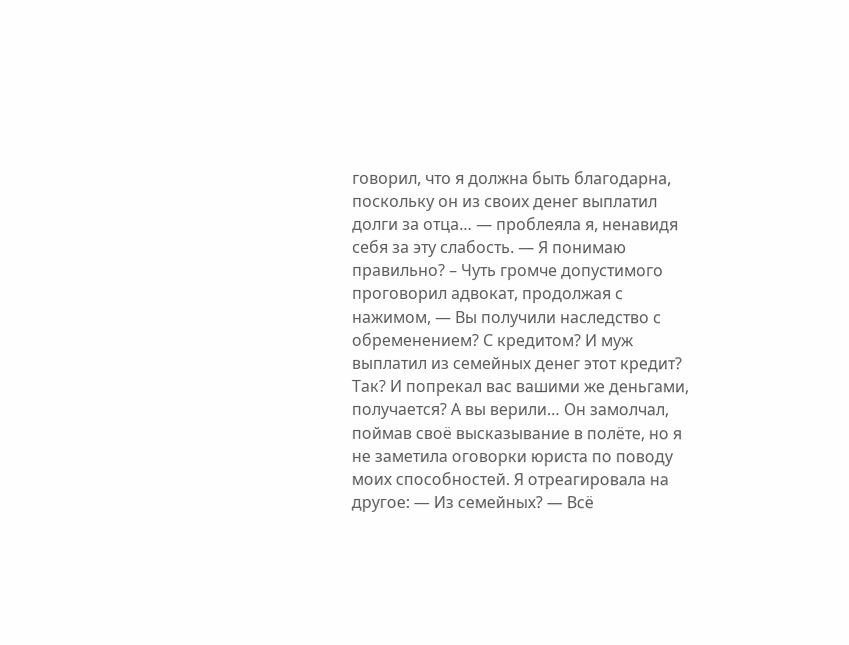говорил, что я должна быть благодарна, поскольку он из своих денег выплатил долги за отца… — проблеяла я, ненавидя себя за эту слабость. — Я понимаю правильно? – Чуть громче допустимого проговорил адвокат, продолжая с нажимом, — Вы получили наследство с обременением? С кредитом? И муж выплатил из семейных денег этот кредит? Так? И попрекал вас вашими же деньгами, получается? А вы верили… Он замолчал, поймав своё высказывание в полёте, но я не заметила оговорки юриста по поводу моих способностей. Я отреагировала на другое: — Из семейных? — Всё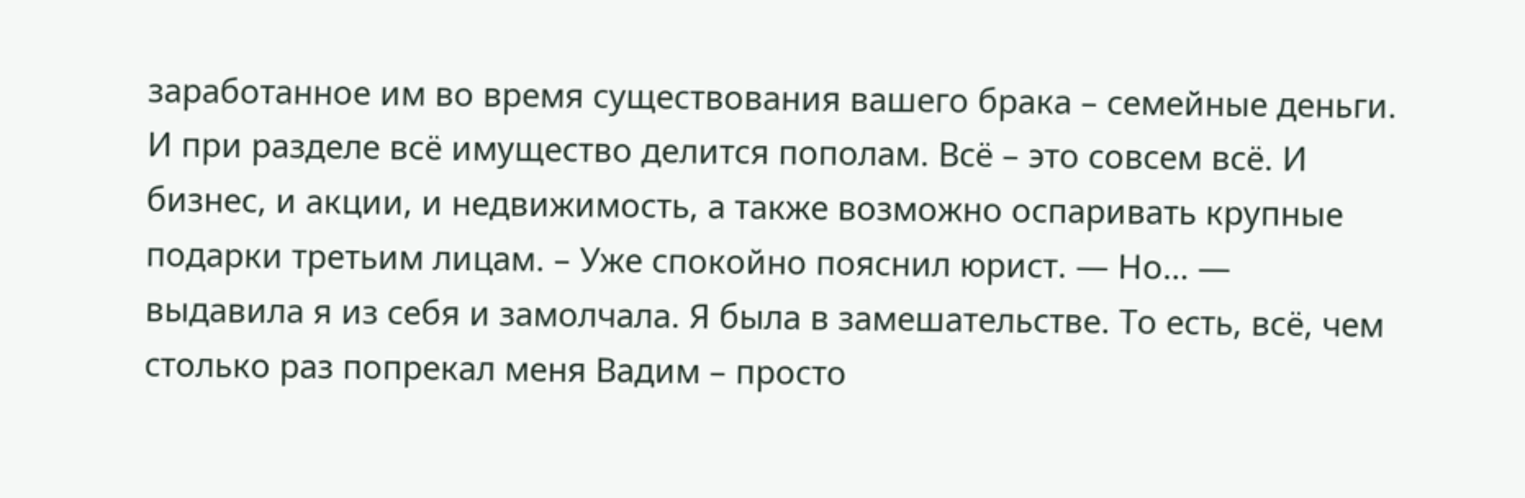заработанное им во время существования вашего брака – семейные деньги. И при разделе всё имущество делится пополам. Всё – это совсем всё. И бизнес, и акции, и недвижимость, а также возможно оспаривать крупные подарки третьим лицам. – Уже спокойно пояснил юрист. — Но… — выдавила я из себя и замолчала. Я была в замешательстве. То есть, всё, чем столько раз попрекал меня Вадим – просто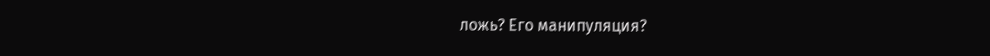ложь? Его манипуляция?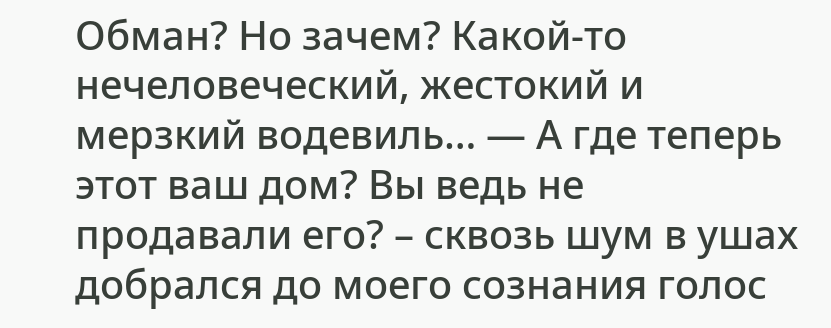Обман? Но зачем? Какой-то нечеловеческий, жестокий и мерзкий водевиль… — А где теперь этот ваш дом? Вы ведь не продавали его? – сквозь шум в ушах добрался до моего сознания голос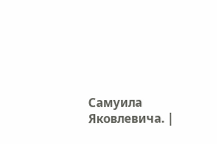Самуила Яковлевича. |